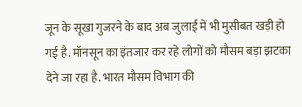जून के सूखा गुजरने के बाद अब जुलाई में भी मुसीबत खड़ी हो गई है. मॉनसून का इंतजार कर रहे लोगों को मौसम बड़ा झटका देने जा रहा है. भारत मौसम विभाग की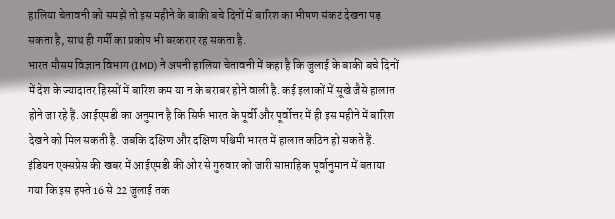हालिया चेतावनी को समझें तो इस महीने के बाकी बचे दिनों में बारिश का भीषण संकट देखना पड़ सकता है, साथ ही गर्मी का प्रकोप भी बरकरार रह सकता है.
भारत मौसम विज्ञान विभाग (IMD) ने अपनी हालिया चेतावनी में कहा है कि जुलाई के बाकी बचे दिनों में देश के ज्यादातर हिस्सों में बारिश कम या न के बराबर होने वाली है. कई इलाकों में सूखे जैसे हालात होने जा रहे हैं. आईएमडी का अनुमान है कि सिर्फ भारत के पूर्वी और पूर्वोत्तर में ही इस महीने में बारिश देखने को मिल सकती है. जबकि दक्षिण और दक्षिण पश्चिमी भारत में हालात कठिन हो सकते हैं.
इंडियन एक्सप्रेस की खबर में आईएमडी की ओर से गुरुवार को जारी साप्ताहिक पूर्वानुमान में बताया गया कि इस हफ्ते 16 से 22 जुलाई तक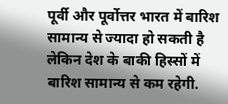पूर्वी और पूर्वोत्तर भारत में बारिश सामान्य से ज्यादा हो सकती है लेकिन देश के बाकी हिस्सों में बारिश सामान्य से कम रहेगी.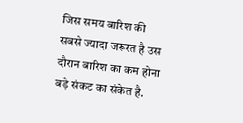जिस समय बारिश की सबसे ज्यादा जरूरत है उस दौरान बारिश का कम होना बड़े संकट का संकेत है.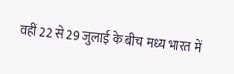वहीं 22 से 29 जुलाई के बीच मध्य भारत में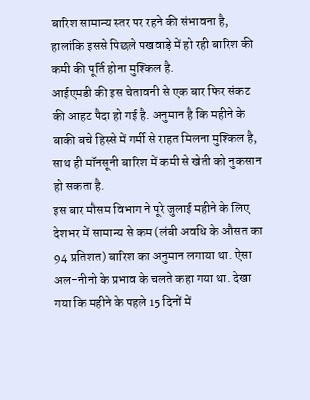बारिश सामान्य स्तर पर रहने की संभावना है, हालांकि इससे पिछले पखवाड़े में हो रही बारिश की कमी की पूर्ति होना मुश्किल है.
आईएमडी की इस चेतावनी से एक बार फिर संकट की आहट पैदा हो गई है. अनुमान है कि महीने के बाकी बचे हिस्से में गर्मी से राहत मिलना मुश्किल है, साथ ही मॉनसूनी बारिश में कमी से खेती को नुकसान हो सकता है.
इस बार मौसम विभाग ने पूरे जुलाई महीने के लिए देशभर में सामान्य से कम (लंबी अवधि के औसत का 94 प्रतिशत) बारिश का अनुमान लगाया था. ऐसा अल-नीनो के प्रभाव के चलते कहा गया था. देखा गया कि महीने के पहले 15 दिनों में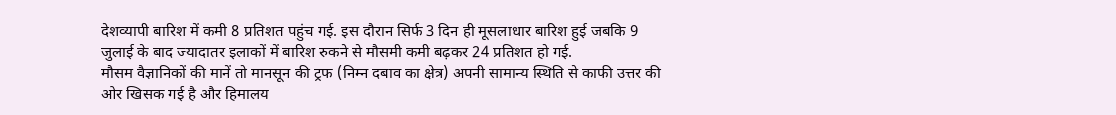देशव्यापी बारिश में कमी 8 प्रतिशत पहुंच गई. इस दौरान सिर्फ 3 दिन ही मूसलाधार बारिश हुई जबकि 9 जुलाई के बाद ज्यादातर इलाकों में बारिश रुकने से मौसमी कमी बढ़कर 24 प्रतिशत हो गई.
मौसम वैज्ञानिकों की मानें तो मानसून की ट्रफ (निम्न दबाव का क्षेत्र) अपनी सामान्य स्थिति से काफी उत्तर की ओर खिसक गई है और हिमालय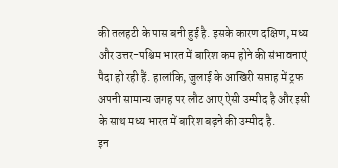की तलहटी के पास बनी हुई है. इसके कारण दक्षिण, मध्य और उत्तर-पश्चिम भारत में बारिश कम होने की संभावनाएं पैदा हो रही हैं. हालांकि, जुलाई के आखिरी सप्ताह में ट्रफ अपनी सामान्य जगह पर लौट आए ऐसी उम्मीद है और इसी के साथ मध्य भारत में बारिश बढ़ने की उम्मीद है.
इन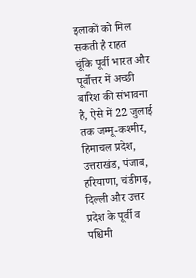इलाकों को मिल सकती है राहत
चूंकि पूर्वी भारत और पूर्वोत्तर में अच्छी बारिश की संभावना है, ऐसे में 22 जुलाई तक जम्मू-कश्मीर, हिमाचल प्रदेश, उत्तराखंड, पंजाब, हरियाणा, चंडीगढ़, दिल्ली और उत्तर प्रदेश के पूर्वी व पश्चिमी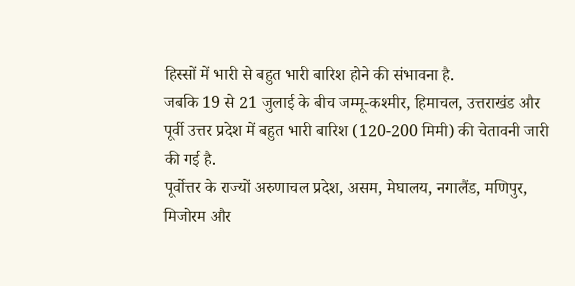हिस्सों में भारी से बहुत भारी बारिश होने की संभावना है.
जबकि 19 से 21 जुलाई के बीच जम्मू-कश्मीर, हिमाचल, उत्तराखंड और पूर्वी उत्तर प्रदेश में बहुत भारी बारिश (120-200 मिमी) की चेतावनी जारी की गई है.
पूर्वोत्तर के राज्यों अरुणाचल प्रदेश, असम, मेघालय, नगालैंड, मणिपुर, मिजोरम और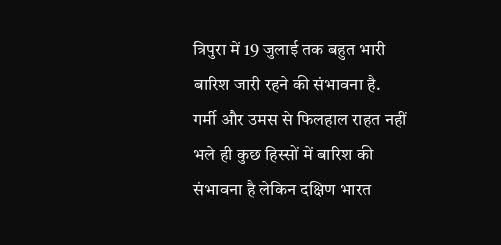त्रिपुरा में 19 जुलाई तक बहुत भारी बारिश जारी रहने की संभावना है.
गर्मी और उमस से फिलहाल राहत नहीं
भले ही कुछ हिस्सों में बारिश की संभावना है लेकिन दक्षिण भारत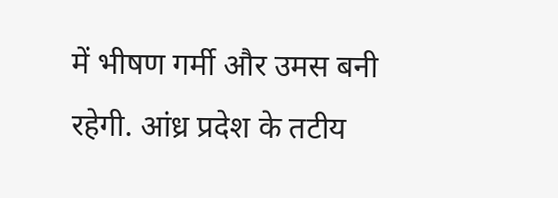में भीषण गर्मी और उमस बनी रहेगी. आंध्र प्रदेश के तटीय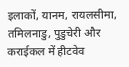इलाकों, यानम, रायलसीमा, तमिलनाडु, पुडुचेरी और कराईकल में हीटवेव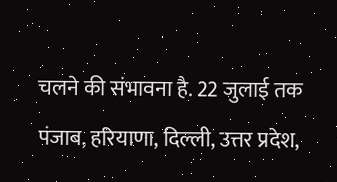चलने की संभावना है. 22 जुलाई तक पंजाब, हरियाणा, दिल्ली, उत्तर प्रदेश,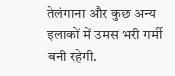तेलंगाना और कुछ अन्य इलाकों में उमस भरी गर्मी बनी रहेगी.